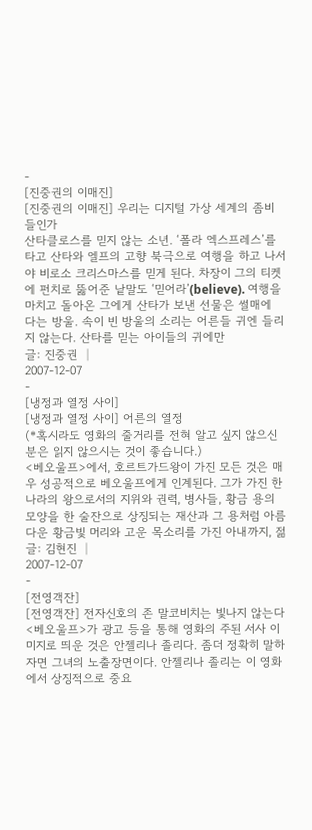-
[진중권의 이매진]
[진중권의 이매진] 우리는 디지털 가상 세계의 좀비들인가
산타클로스를 믿지 않는 소년. ‘폴라 엑스프레스’를 타고 산타와 엘프의 고향 북극으로 여행을 하고 나서야 비로소 크리스마스를 믿게 된다. 차장이 그의 티켓에 펀치로 뚫어준 낱말도 ‘믿어라’(believe). 여행을 마치고 돌아온 그에게 산타가 보낸 선물은 썰매에 다는 방울. 속이 빈 방울의 소리는 어른들 귀엔 들리지 않는다. 산타를 믿는 아이들의 귀에만
글: 진중권 │
2007-12-07
-
[냉정과 열정 사이]
[냉정과 열정 사이] 어른의 열정
(*혹시라도 영화의 줄거리를 전혀 알고 싶지 않으신 분은 읽지 않으시는 것이 좋습니다.)
<베오울프>에서, 호르트가드왕이 가진 모든 것은 매우 성공적으로 베오울프에게 인계된다. 그가 가진 한 나라의 왕으로서의 지위와 권력, 병사들, 황금 용의 모양을 한 술잔으로 상징되는 재산과 그 용처럼 아름다운 황금빛 머리와 고운 목소리를 가진 아내까지, 젊
글: 김현진 │
2007-12-07
-
[전영객잔]
[전영객잔] 전자신호의 존 말코비치는 빛나지 않는다
<베오울프>가 광고 등을 통해 영화의 주된 서사 이미지로 띄운 것은 안젤리나 졸리다. 좀더 정확히 말하자면 그녀의 노출장면이다. 안젤리나 졸리는 이 영화에서 상징적으로 중요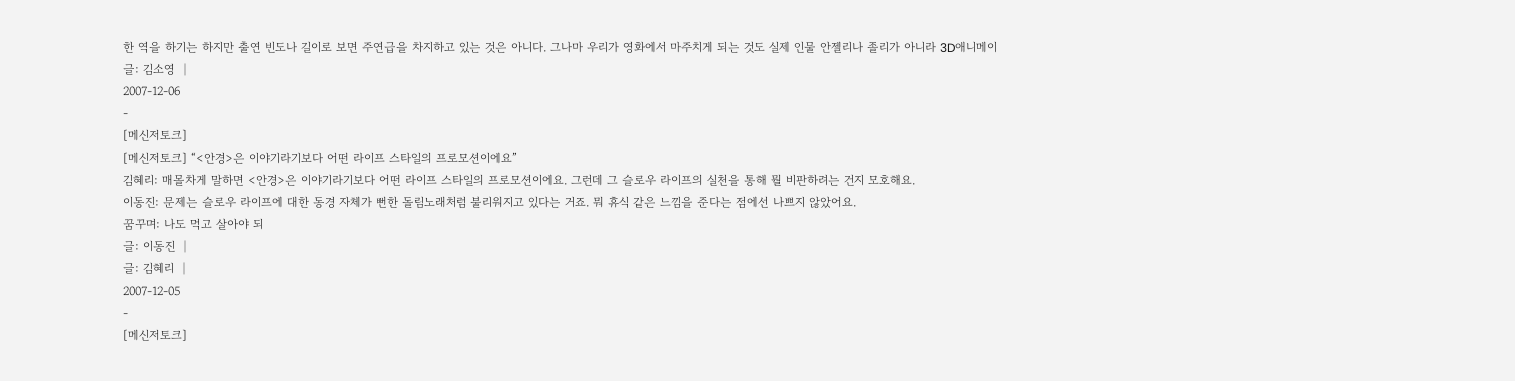한 역을 하기는 하지만 출연 빈도나 길이로 보면 주연급을 차지하고 있는 것은 아니다. 그나마 우리가 영화에서 마주치게 되는 것도 실제 인물 안젤리나 졸리가 아니라 3D애니메이
글: 김소영 │
2007-12-06
-
[메신저토크]
[메신저토크] “<안경>은 이야기라기보다 어떤 라이프 스타일의 프로모션이에요”
김혜리: 매몰차게 말하면 <안경>은 이야기라기보다 어떤 라이프 스타일의 프로모션이에요. 그런데 그 슬로우 라이프의 실천을 통해 뭘 비판하려는 건지 모호해요.
이동진: 문제는 슬로우 라이프에 대한 동경 자체가 뻔한 돌림노래처럼 불리워지고 있다는 거죠. 뭐 휴식 같은 느낌을 준다는 점에선 나쁘지 않았어요.
꿈꾸며: 나도 먹고 살아야 되
글: 이동진 │
글: 김혜리 │
2007-12-05
-
[메신저토크]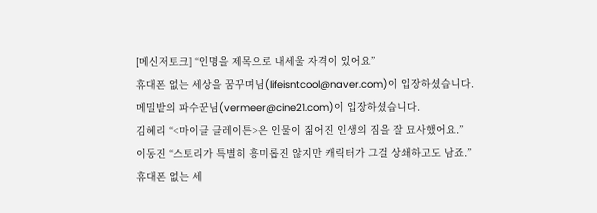[메신저토크] “인명을 제목으로 내세울 자격이 있어요”
휴대폰 없는 세상을 꿈꾸며님(lifeisntcool@naver.com)이 입장하셨습니다.
메밀밭의 파수꾼님(vermeer@cine21.com)이 입장하셨습니다.
김혜리 “<마이클 클레이튼>은 인물이 짊어진 인생의 짐을 잘 묘사했어요.”
이동진 “스토리가 특별히 흥미롭진 않지만 캐릭터가 그걸 상쇄하고도 남죠.”
휴대폰 없는 세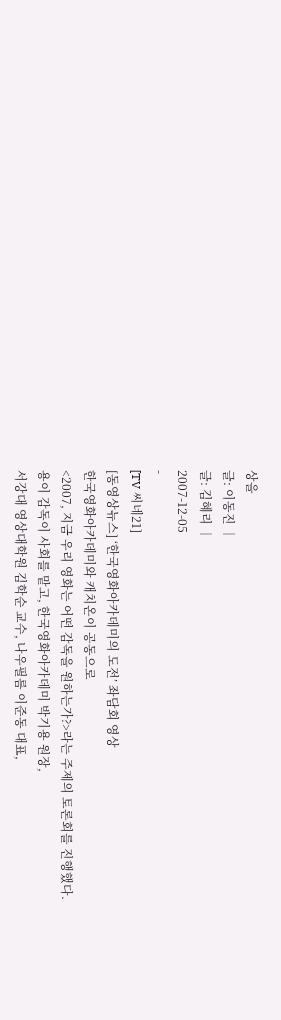상을
글: 이동진 │
글: 김혜리 │
2007-12-05
-
[TV 씨네21]
[동영상뉴스] ‘한국영화아카데미의 도전’ 좌담회 영상
한국영화아카데미와 캐치온이 공동으로
<2007, 지금 우리 영화는 어떤 감독을 원하는가?>라는 주제의 토론회를 진행했다.
용이 감독이 사회를 맡고, 한국영화아카데미 박기용 원장,
서강대 영상대학원 김학순 교수, 나우필름 이준동 대표,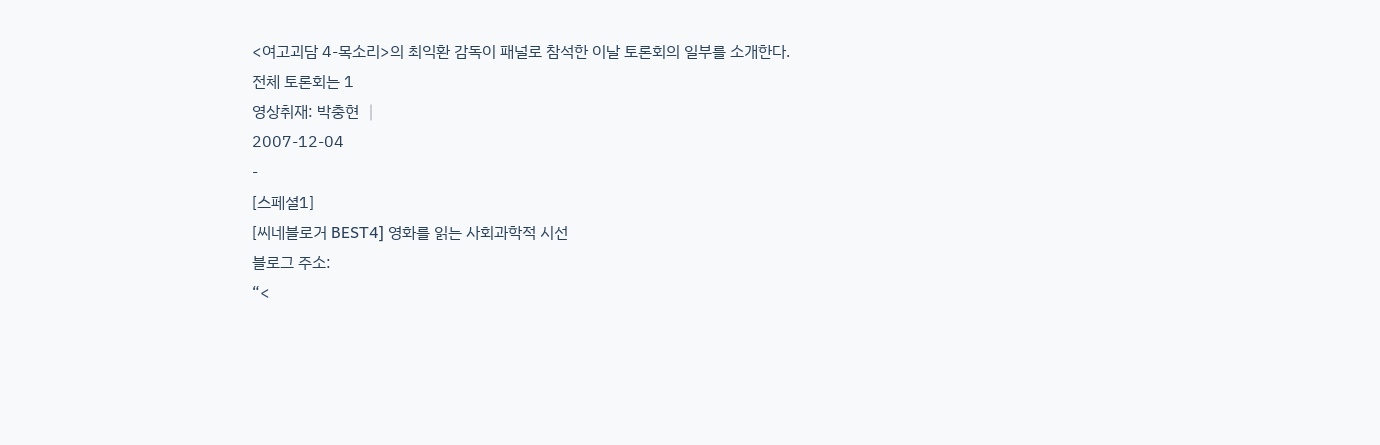<여고괴담 4-목소리>의 최익환 감독이 패널로 참석한 이날 토론회의 일부를 소개한다.
전체 토론회는 1
영상취재: 박충현 │
2007-12-04
-
[스페셜1]
[씨네블로거 BEST4] 영화를 읽는 사회과학적 시선
블로그 주소:
“<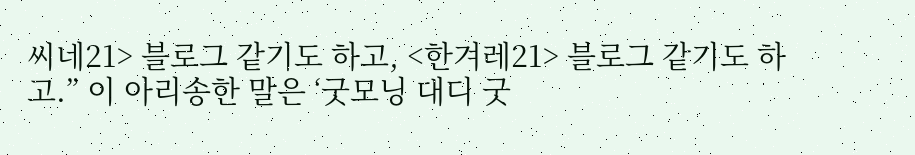씨네21> 블로그 같기도 하고, <한겨레21> 블로그 같기도 하고.” 이 아리송한 말은 ‘굿모닝 대디 굿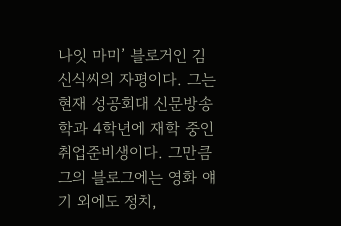나잇 마미’ 블로거인 김신식씨의 자평이다. 그는 현재 성공회대 신문방송학과 4학년에 재학 중인 취업준비생이다. 그만큼 그의 블로그에는 영화 얘기 외에도 정치,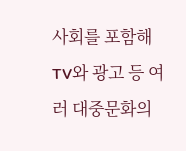사회를 포함해 TV와 광고 등 여러 대중문화의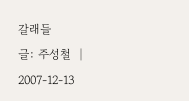갈래들
글: 주성철 │
2007-12-13